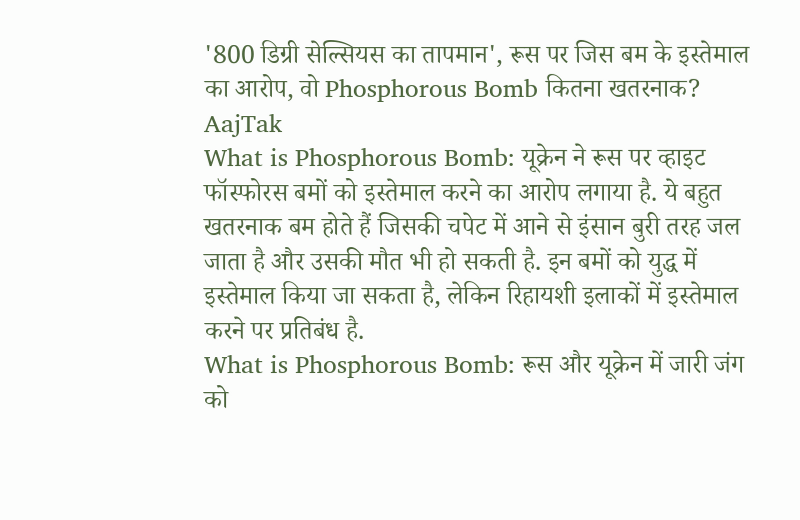'800 डिग्री सेल्सियस का तापमान', रूस पर जिस बम के इस्तेमाल का आरोप, वो Phosphorous Bomb कितना खतरनाक?
AajTak
What is Phosphorous Bomb: यूक्रेन ने रूस पर व्हाइट फॉस्फोरस बमों को इस्तेमाल करने का आरोप लगाया है. ये बहुत खतरनाक बम होते हैं जिसकी चपेट में आने से इंसान बुरी तरह जल जाता है और उसकी मौत भी हो सकती है. इन बमों को युद्ध में इस्तेमाल किया जा सकता है, लेकिन रिहायशी इलाकों में इस्तेमाल करने पर प्रतिबंध है.
What is Phosphorous Bomb: रूस और यूक्रेन में जारी जंग को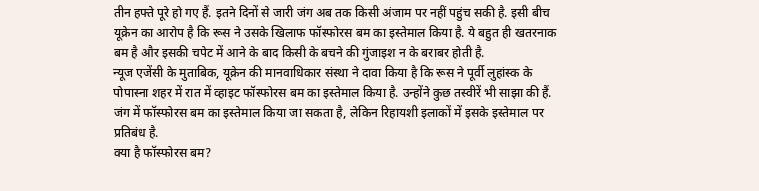तीन हफ्ते पूरे हो गए हैं. इतने दिनों से जारी जंग अब तक किसी अंजाम पर नहीं पहुंच सकी है. इसी बीच यूक्रेन का आरोप है कि रूस ने उसके खिलाफ फॉस्फोरस बम का इस्तेमाल किया है. ये बहुत ही खतरनाक बम है और इसकी चपेट में आने के बाद किसी के बचने की गुंजाइश न के बराबर होती है.
न्यूज एजेंसी के मुताबिक, यूक्रेन की मानवाधिकार संस्था ने दावा किया है कि रूस ने पूर्वी लुहांस्क के पोपास्ना शहर में रात में व्हाइट फॉस्फोरस बम का इस्तेमाल किया है. उन्होंने कुछ तस्वीरें भी साझा की हैं. जंग में फॉस्फोरस बम का इस्तेमाल किया जा सकता है, लेकिन रिहायशी इलाकों में इसके इस्तेमाल पर प्रतिबंध है.
क्या है फॉस्फोरस बम?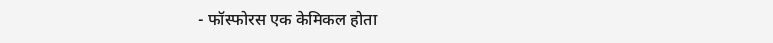- फॉस्फोरस एक केमिकल होता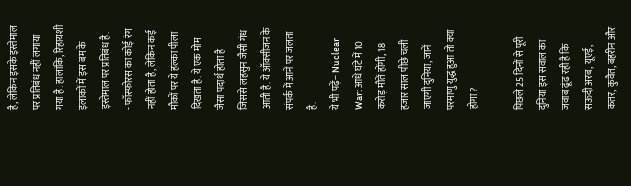है, लेकिन इसके इस्तेमाल पर प्रतिबंध नहीं लगाया गया है. हालांकि, रिहायशी इलाकों में इस बम के इस्तेमाल पर प्रतिबंध है.
- फॉस्फोरस का कोई रंग नहीं होता है, लेकिन कई मौकों पर ये हल्का पीला दिखता है. ये एक मोम जैसा पदार्थ होता है जिससे लहसुन जैसी गंध आती है. ये ऑक्सीजन के संपर्क में आने पर जलता है.
ये भी पढ़ें-- Nuclear War: आधे घंटे में 10 करोड़ मौतें होंगी, 18 हजार साल पीछे चली जाएगी दुनिया, जानें परमाणु युद्ध हुआ तो क्या होगा?

पिछले 25 दिनों से पूरी दुनिया इस सवाल का जवाब ढूंढ रही है कि सऊदी अरब, यूएई, कतर, कुवैत, बहरीन और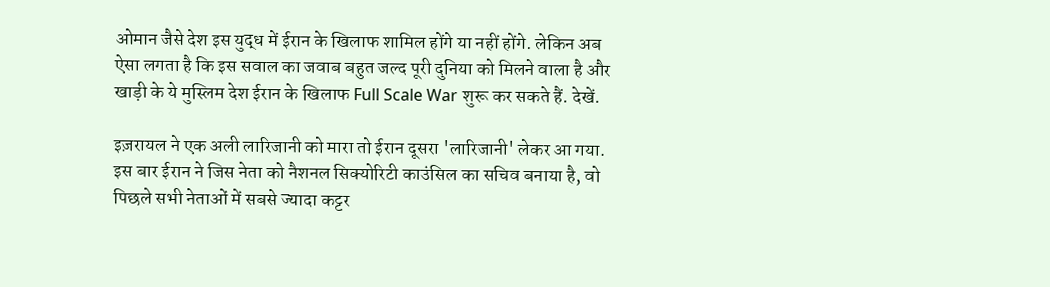ओमान जैसे देश इस युद्ध में ईरान के खिलाफ शामिल होंगे या नहीं होंगे. लेकिन अब ऐसा लगता है कि इस सवाल का जवाब बहुत जल्द पूरी दुनिया को मिलने वाला है और खाड़ी के ये मुस्लिम देश ईरान के खिलाफ Full Scale War शुरू कर सकते हैं. देखें.

इज़रायल ने एक अली लारिजानी को मारा तो ईरान दूसरा 'लारिजानी' लेकर आ गया. इस बार ईरान ने जिस नेता को नैशनल सिक्योरिटी काउंसिल का सचिव बनाया है, वो पिछले सभी नेताओं में सबसे ज्यादा कट्टर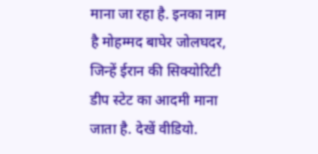माना जा रहा है. इनका नाम है मोहम्मद बाघेर जोलघदर, जिन्हें ईरान की सिक्योरिटी डीप स्टेट का आदमी माना जाता है. देखें वीडियो.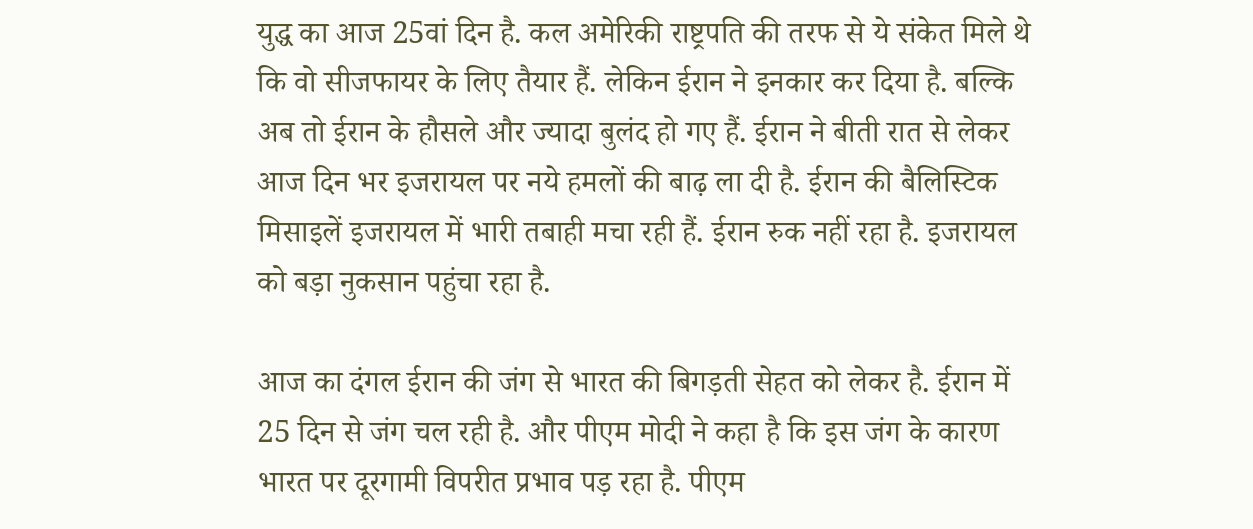युद्ध का आज 25वां दिन है. कल अमेरिकी राष्ट्रपति की तरफ से ये संकेत मिले थे कि वो सीजफायर के लिए तैयार हैं. लेकिन ईरान ने इनकार कर दिया है. बल्कि अब तो ईरान के हौसले और ज्यादा बुलंद हो गए हैं. ईरान ने बीती रात से लेकर आज दिन भर इजरायल पर नये हमलों की बाढ़ ला दी है. ईरान की बैलिस्टिक मिसाइलें इजरायल में भारी तबाही मचा रही हैं. ईरान रुक नहीं रहा है. इजरायल को बड़ा नुकसान पहुंचा रहा है.

आज का दंगल ईरान की जंग से भारत की बिगड़ती सेहत को लेकर है. ईरान में 25 दिन से जंग चल रही है. और पीएम मोदी ने कहा है कि इस जंग के कारण भारत पर दूरगामी विपरीत प्रभाव पड़ रहा है. पीएम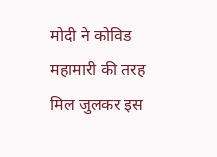मोदी ने कोविड महामारी की तरह मिल जुलकर इस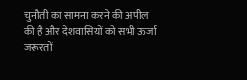चुनौती का सामना करने की अपील की है और देशवासियों को सभी ऊर्जा जरूरतों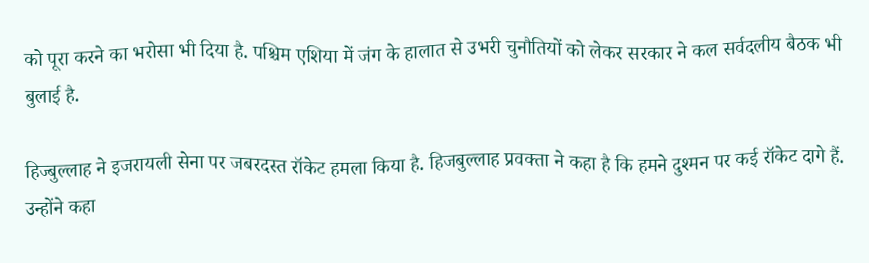को पूरा करने का भरोसा भी दिया है. पश्चिम एशिया में जंग के हालात से उभरी चुनौतियों को लेकर सरकार ने कल सर्वदलीय बैठक भी बुलाई है.

हिज्बुल्लाह ने इजरायली सेना पर जबरदस्त रॉकेट हमला किया है. हिजबुल्लाह प्रवक्ता ने कहा है कि हमने दुश्मन पर कई रॉकेट दागे हैं. उन्होंने कहा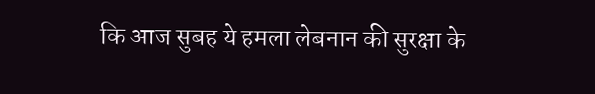कि आज सुबह ये हमला लेबनान की सुरक्षा के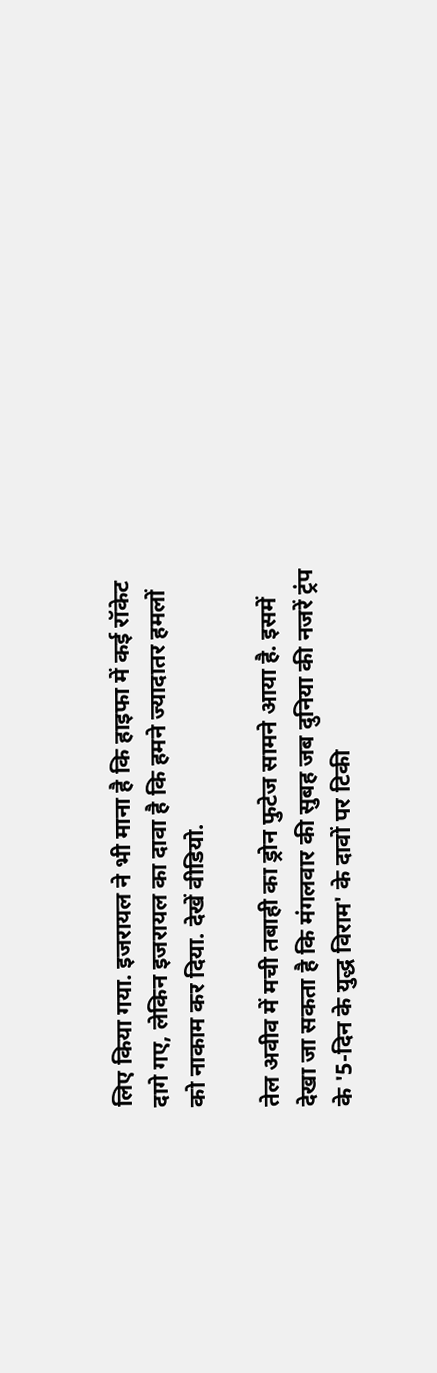लिए किया गया. इजरायल ने भी माना है कि हाइफा में कई रॉकेट दागे गए, लेकिन इजरायल का दावा है कि हमने ज्यादातर हमलों को नाकाम कर दिया. देखें वीडियो.

तेल अवीव में मची तबाही का ड्रोन फुटेज सामने आया है. इसमें देखा जा सकता है कि मंगलवार की सुबह जब दुनिया की नजरें ट्रंप के '5-दिन के युद्ध विराम' के दावों पर टिकी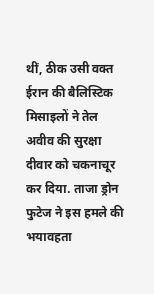थीं, ठीक उसी वक्त ईरान की बैलिस्टिक मिसाइलों ने तेल अवीव की सुरक्षा दीवार को चकनाचूर कर दिया. ताजा ड्रोन फुटेज ने इस हमले की भयावहता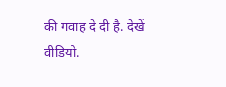की गवाह दे दी है. देखें वीडियो.